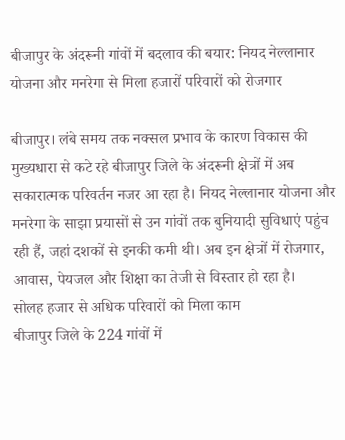बीजापुर के अंदरूनी गांवों में बदलाव की बयार: नियद नेल्लानार योजना और मनरेगा से मिला हजारों परिवारों को रोजगार

बीजापुर। लंबे समय तक नक्सल प्रभाव के कारण विकास की मुख्यधारा से कटे रहे बीजापुर जिले के अंदरूनी क्षेत्रों में अब सकारात्मक परिवर्तन नजर आ रहा है। नियद नेल्लानार योजना और मनरेगा के साझा प्रयासों से उन गांवों तक बुनियादी सुविधाएं पहुंच रही हैं, जहां दशकों से इनकी कमी थी। अब इन क्षेत्रों में रोजगार, आवास, पेयजल और शिक्षा का तेजी से विस्तार हो रहा है।
सोलह हजार से अधिक परिवारों को मिला काम
बीजापुर जिले के 224 गांवों में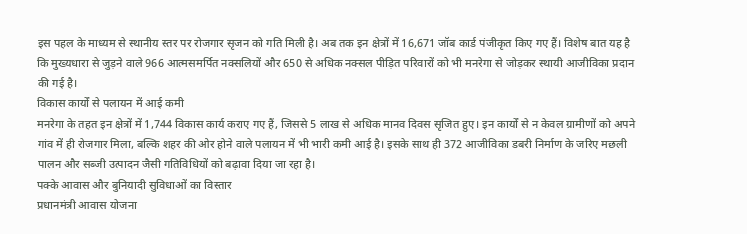इस पहल के माध्यम से स्थानीय स्तर पर रोजगार सृजन को गति मिली है। अब तक इन क्षेत्रों में 16,671 जॉब कार्ड पंजीकृत किए गए हैं। विशेष बात यह है कि मुख्यधारा से जुड़ने वाले 966 आत्मसमर्पित नक्सलियों और 650 से अधिक नक्सल पीड़ित परिवारों को भी मनरेगा से जोड़कर स्थायी आजीविका प्रदान की गई है।
विकास कार्यों से पलायन में आई कमी
मनरेगा के तहत इन क्षेत्रों में 1,744 विकास कार्य कराए गए हैं, जिससे 5 लाख से अधिक मानव दिवस सृजित हुए। इन कार्यों से न केवल ग्रामीणों को अपने गांव में ही रोजगार मिला, बल्कि शहर की ओर होने वाले पलायन में भी भारी कमी आई है। इसके साथ ही 372 आजीविका डबरी निर्माण के जरिए मछली पालन और सब्जी उत्पादन जैसी गतिविधियों को बढ़ावा दिया जा रहा है।
पक्के आवास और बुनियादी सुविधाओं का विस्तार
प्रधानमंत्री आवास योजना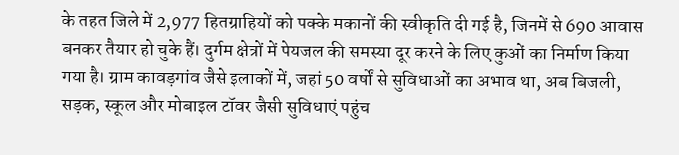के तहत जिले में 2,977 हितग्राहियों को पक्के मकानों की स्वीकृति दी गई है, जिनमें से 690 आवास बनकर तैयार हो चुके हैं। दुर्गम क्षेत्रों में पेयजल की समस्या दूर करने के लिए कुओं का निर्माण किया गया है। ग्राम कावड़गांव जैसे इलाकों में, जहां 50 वर्षों से सुविधाओं का अभाव था, अब बिजली, सड़क, स्कूल और मोबाइल टॉवर जैसी सुविधाएं पहुंच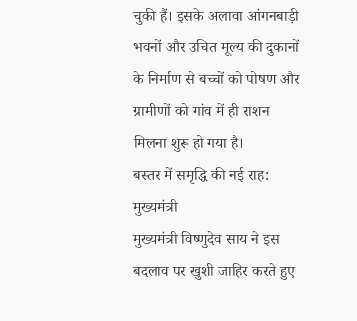चुकी हैं। इसके अलावा आंगनबाड़ी भवनों और उचित मूल्य की दुकानों के निर्माण से बच्चों को पोषण और ग्रामीणों को गांव में ही राशन मिलना शुरू हो गया है।
बस्तर में समृद्धि की नई राह: मुख्यमंत्री
मुख्यमंत्री विष्णुदेव साय ने इस बदलाव पर खुशी जाहिर करते हुए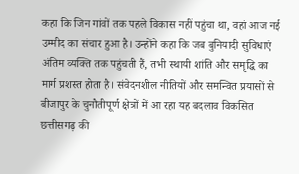कहा कि जिन गांवों तक पहले विकास नहीं पहुंचा था, वहां आज नई उम्मीद का संचार हुआ है। उन्होंने कहा कि जब बुनियादी सुविधाएं अंतिम व्यक्ति तक पहुंचती हैं, तभी स्थायी शांति और समृद्धि का मार्ग प्रशस्त होता है। संवेदनशील नीतियों और समन्वित प्रयासों से बीजापुर के चुनौतीपूर्ण क्षेत्रों में आ रहा यह बदलाव विकसित छत्तीसगढ़ की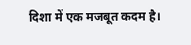दिशा में एक मजबूत कदम है।